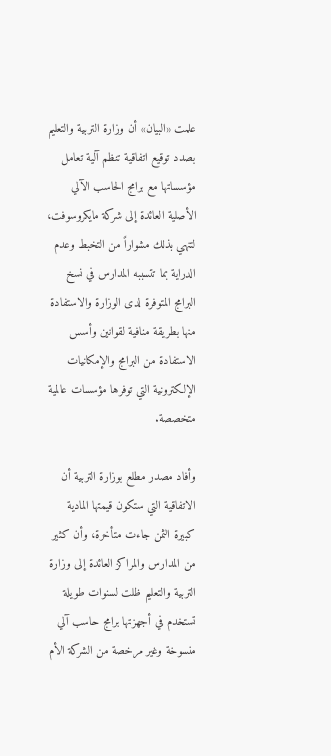علمت «البيان» أن وزارة التربية والتعليم بصدد توقيع اتفاقية تنظم آلية تعامل مؤسساتها مع برامج الحاسب الآلي الأصلية العائدة إلى شركة مايكروسوفت، لتنهي بذلك مشواراً من التخبط وعدم الدراية بما تتسببه المدارس في نسخ البرامج المتوفرة لدى الوزارة والاستفادة منها بطريقة منافية لقوانين وأسس الاستفادة من البرامج والإمكانيات الإلكترونية التي توفرها مؤسسات عالمية متخصصة.

وأفاد مصدر مطلع بوزارة التربية أن الاتفاقية التي ستكون قيمتها المادية كبيرة الثمن جاءت متأخرة، وأن كثير من المدارس والمراكز العائدة إلى وزارة التربية والتعليم ظلت لسنوات طويلة تستخدم في أجهزتها برامج حاسب آلي منسوخة وغير مرخصة من الشركة الأم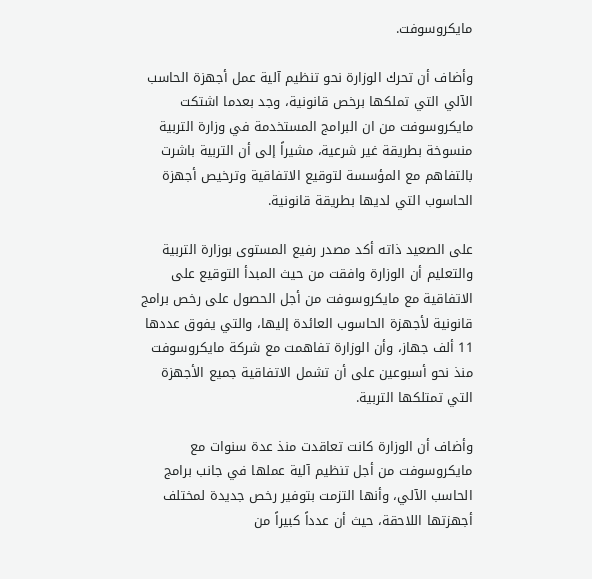مايكروسوفت.

وأضاف أن تحرك الوزارة نحو تنظيم آلية عمل أجهزة الحاسب الآلي التي تملكها برخص قانونية، وجد بعدما اشتكت مايكروسوفت من ان البرامج المستخدمة في وزارة التربية منسوخة بطريقة غير شرعية، مشيراً إلى أن التربية باشرت بالتفاهم مع المؤسسة لتوقيع الاتفاقية وترخيص أجهزة الحاسوب التي لديها بطريقة قانونية.

على الصعيد ذاته أكد مصدر رفيع المستوى بوزارة التربية والتعليم أن الوزارة وافقت من حيث المبدأ التوقيع على الاتفاقية مع مايكروسوفت من أجل الحصول على رخص برامج قانونية لأجهزة الحاسوب العائدة إليها، والتي يفوق عددها 11 ألف جهاز، وأن الوزارة تفاهمت مع شركة مايكروسوفت منذ نحو أسبوعين على أن تشمل الاتفاقية جميع الأجهزة التي تمتلكها التربية.

وأضاف أن الوزارة كانت تعاقدت منذ عدة سنوات مع مايكروسوفت من أجل تنظيم آلية عملها في جانب برامج الحاسب الآلي، وأنها التزمت بتوفير رخص جديدة لمختلف أجهزتها اللاحقة، حيث أن عدداً كبيراً من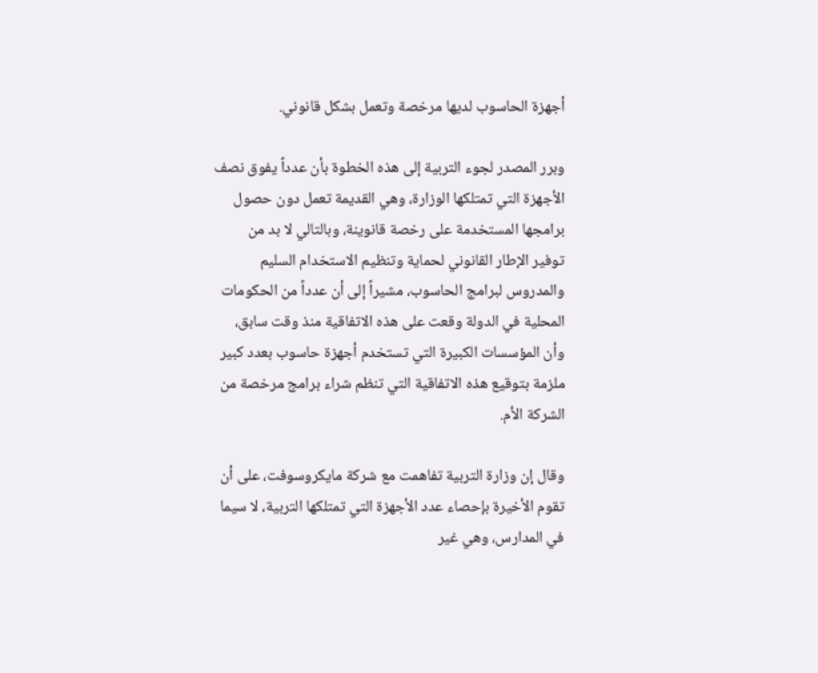أجهزة الحاسوب لديها مرخصة وتعمل بشكل قانوني.

وبرر المصدر لجوء التربية إلى هذه الخطوة بأن عدداً يفوق نصف الأجهزة التي تمتلكها الوزارة، وهي القديمة تعمل دون حصول برامجها المستخدمة على رخصة قانوينة، وبالتالي لا بد من توفير الإطار القانوني لحماية وتنظيم الاستخدام السليم والمدروس لبرامج الحاسوب، مشيراً إلى أن عدداً من الحكومات المحلية في الدولة وقعت على هذه الاتفاقية منذ وقت سابق، وأن المؤسسات الكبيرة التي تستخدم أجهزة حاسوب بعدد كبير ملزمة بتوقيع هذه الاتفاقية التي تنظم شراء برامج مرخصة من الشركة الأم.

وقال إن وزارة التربية تفاهمت مع شركة مايكروسوفت، على أن تقوم الأخيرة بإحصاء عدد الأجهزة التي تمتلكها التربية، لا سيما في المدارس، وهي غير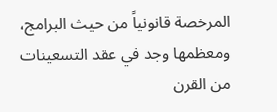المرخصة قانونياً من حيث البرامج، ومعظمها وجد في عقد التسعينات من القرن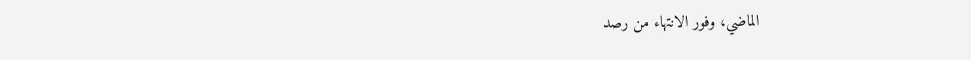الماضي، وفور الانتهاء من رصد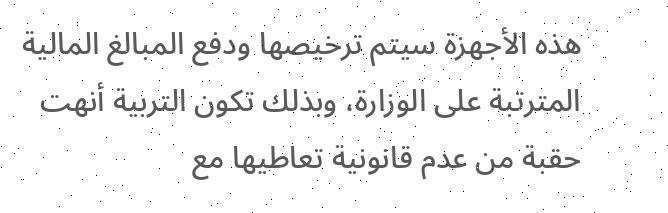هذه الأجهزة سيتم ترخيصها ودفع المبالغ المالية المترتبة على الوزارة، وبذلك تكون التربية أنهت حقبة من عدم قانونية تعاطيها مع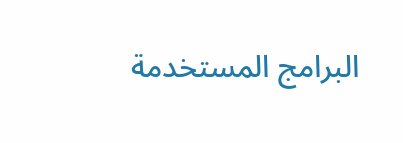البرامج المستخدمة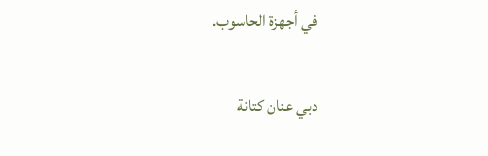في أجهزة الحاسوب.

دبي عنان كتانة